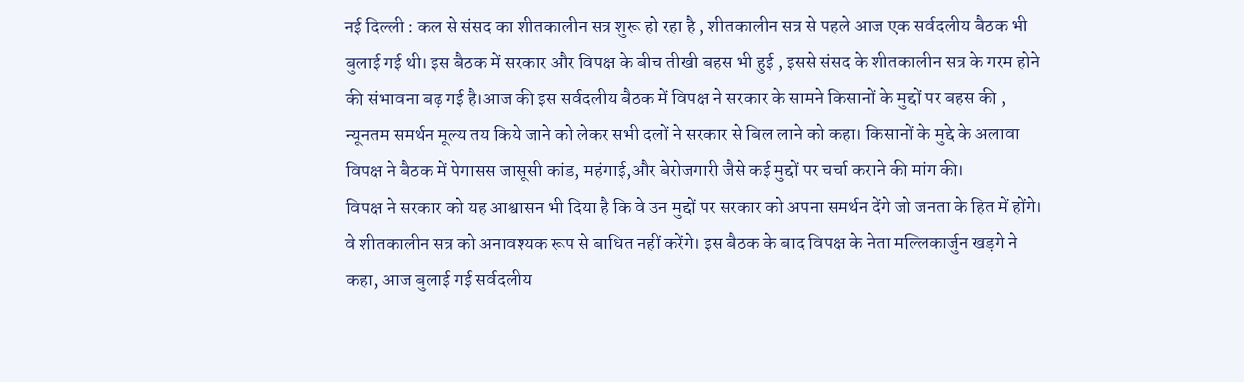नई दिल्ली : कल से संसद का शीतकालीन सत्र शुरू हो रहा है , शीतकालीन सत्र से पहले आज एक सर्वदलीय बैठक भी बुलाई गई थी। इस बैठक में सरकार और विपक्ष के बीच तीखी बहस भी हुई , इससे संसद के शीतकालीन सत्र के गरम होने की संभावना बढ़ गई है।आज की इस सर्वदलीय बैठक में विपक्ष ने सरकार के सामने किसानों के मुद्दों पर बहस की , न्यूनतम समर्थन मूल्य तय किये जाने को लेकर सभी दलों ने सरकार से बिल लाने को कहा। किसानों के मुद्दे के अलावा विपक्ष ने बैठक में पेगासस जासूसी कांड, महंगाई,और बेरोजगारी जैसे कई मुद्दों पर चर्चा कराने की मांग की।
विपक्ष ने सरकार को यह आश्वासन भी दिया है कि वे उन मुद्दों पर सरकार को अपना समर्थन देंगे जो जनता के हित में होंगे। वे शीतकालीन सत्र को अनावश्यक रूप से बाधित नहीं करेंगे। इस बैठक के बाद विपक्ष के नेता मल्लिकार्जुन खड़गे ने कहा, आज बुलाई गई सर्वदलीय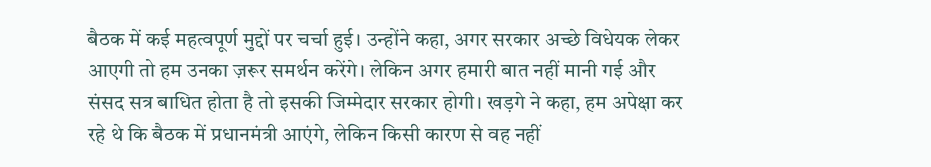बैठक में कई महत्वपूर्ण मुद्दों पर चर्चा हुई। उन्होंने कहा, अगर सरकार अच्छे विधेयक लेकर आएगी तो हम उनका ज़रूर समर्थन करेंगे। लेकिन अगर हमारी बात नहीं मानी गई और संसद सत्र बाधित होता है तो इसकी जिम्मेदार सरकार होगी। खड़गे ने कहा, हम अपेक्षा कर रहे थे कि बैठक में प्रधानमंत्री आएंगे, लेकिन किसी कारण से वह नहीं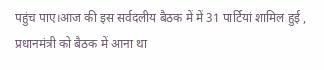पहुंच पाए।आज की इस सर्वदलीय बैठक में में 31 पार्टियां शामिल हुई , प्रधानमंत्री को बैठक में आना था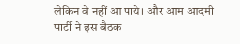लेकिन वे नहीं आ पाये। और आम आदमी पार्टी ने इस बैठक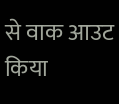से वाक आउट किया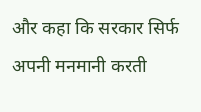और कहा कि सरकार सिर्फ अपनी मनमानी करती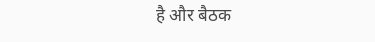है और बैठक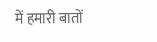में हमारी बातों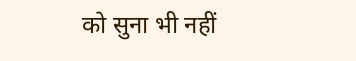को सुना भी नहीं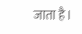जाता है।